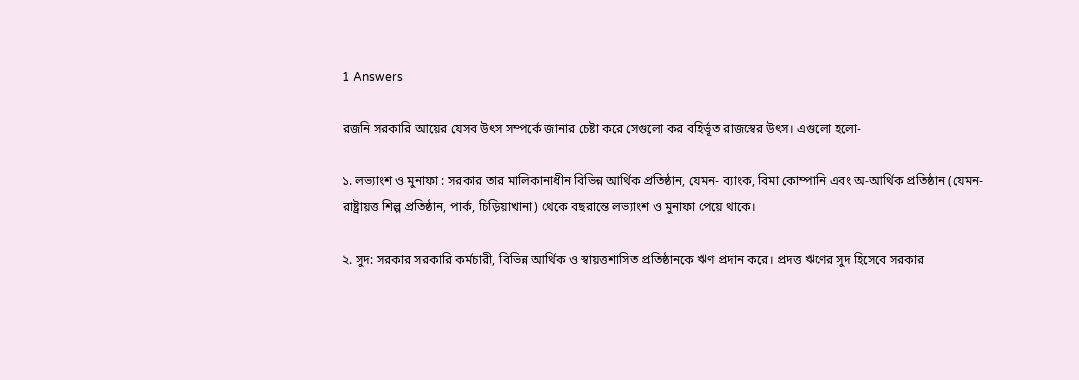1 Answers

রজনি সরকারি আয়ের যেসব উৎস সম্পর্কে জানার চেষ্টা করে সেগুলো কর বহির্ভূত রাজস্বের উৎস। এগুলো হলো-

১. লভ্যাংশ ও মুনাফা : সরকার তার মালিকানাধীন বিভিন্ন আর্থিক প্রতিষ্ঠান, যেমন- ব্যাংক, বিমা কোম্পানি এবং অ-আর্থিক প্রতিষ্ঠান (যেমন- রাষ্ট্রায়ত্ত শিল্প প্রতিষ্ঠান, পার্ক, চিড়িয়াখানা) থেকে বছরান্তে লভ্যাংশ ও মুনাফা পেয়ে থাকে।

২. সুদ: সরকার সরকারি কর্মচারী, বিভিন্ন আর্থিক ও স্বায়ত্তশাসিত প্রতিষ্ঠানকে ঋণ প্রদান করে। প্রদত্ত ঋণের সুদ হিসেবে সরকার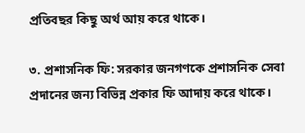প্রতিবছর কিছু অর্থ আয় করে থাকে।

৩. প্রশাসনিক ফি: সরকার জনগণকে প্রশাসনিক সেবা প্রদানের জন্য বিভিন্ন প্রকার ফি আদায় করে থাকে।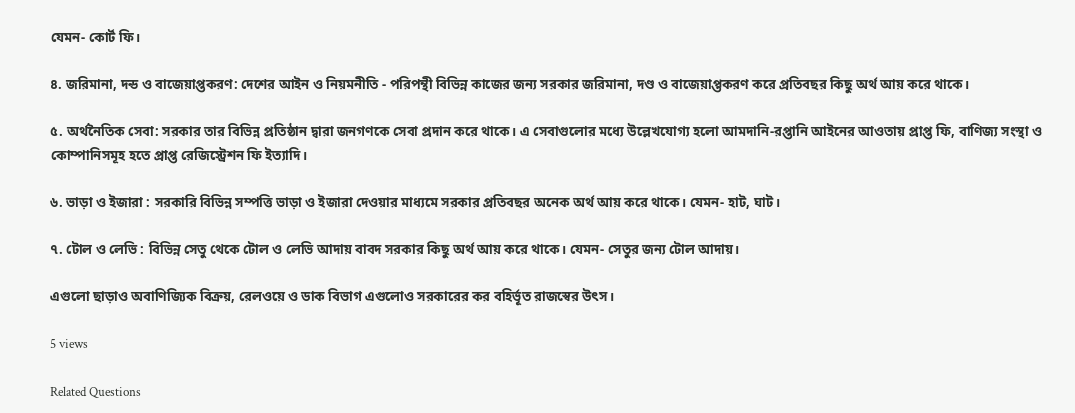যেমন- কোর্ট ফি।

৪. জরিমানা, দন্ড ও বাজেয়াপ্তকরণ: দেশের আইন ও নিয়মনীতি - পরিপন্থী বিভিন্ন কাজের জন্য সরকার জরিমানা, দণ্ড ও বাজেয়াপ্তকরণ করে প্রতিবছর কিছু অর্থ আয় করে থাকে।

৫. অর্থনৈতিক সেবা: সরকার তার বিভিন্ন প্রতিষ্ঠান দ্বারা জনগণকে সেবা প্রদান করে থাকে। এ সেবাগুলোর মধ্যে উল্লেখযোগ্য হলো আমদানি-রপ্তানি আইনের আওতায় প্রাপ্ত ফি, বাণিজ্য সংস্থা ও কোম্পানিসমূহ হতে প্রাপ্ত রেজিস্ট্রেশন ফি ইত্যাদি।

৬. ভাড়া ও ইজারা : সরকারি বিভিন্ন সম্পত্তি ভাড়া ও ইজারা দেওয়ার মাধ্যমে সরকার প্রতিবছর অনেক অর্থ আয় করে থাকে। যেমন- হাট, ঘাট।

৭. টোল ও লেভি : বিভিন্ন সেতু থেকে টোল ও লেভি আদায় বাবদ সরকার কিছু অর্থ আয় করে থাকে। যেমন- সেতুর জন্য টোল আদায়।

এগুলো ছাড়াও অবাণিজ্যিক বিক্রয়, রেলওয়ে ও ডাক বিভাগ এগুলোও সরকারের কর বহির্ভূত রাজস্বের উৎস।

5 views

Related Questions